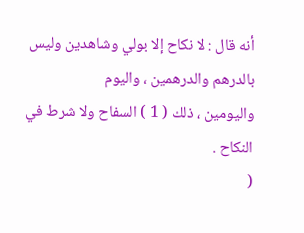أنه قال : لا نكاح إلا بولي وشاهدين وليس بالدرهم والدرهمين ، واليوم
واليومين ، ذلك ( 1 ) السفاح ولا شرط في النكاح .
(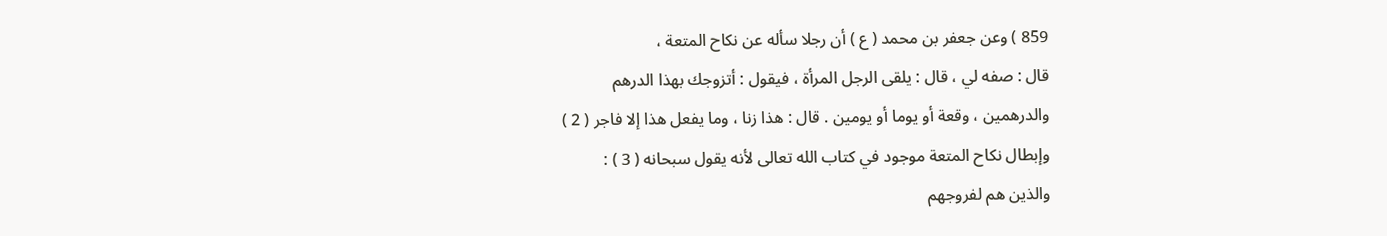859 ) وعن جعفر بن محمد ( ع ) أن رجلا سأله عن نكاح المتعة ،
قال : صفه لي ، قال : يلقى الرجل المرأة ، فيقول : أتزوجك بهذا الدرهم
والدرهمين ، وقعة أو يوما أو يومين . قال : هذا زنا ، وما يفعل هذا إلا فاجر ( 2 )
وإبطال نكاح المتعة موجود في كتاب الله تعالى لأنه يقول سبحانه ( 3 ) :
والذين هم لفروجهم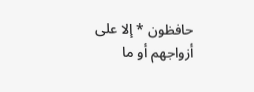حافظون * إلا على أزواجهم أو ما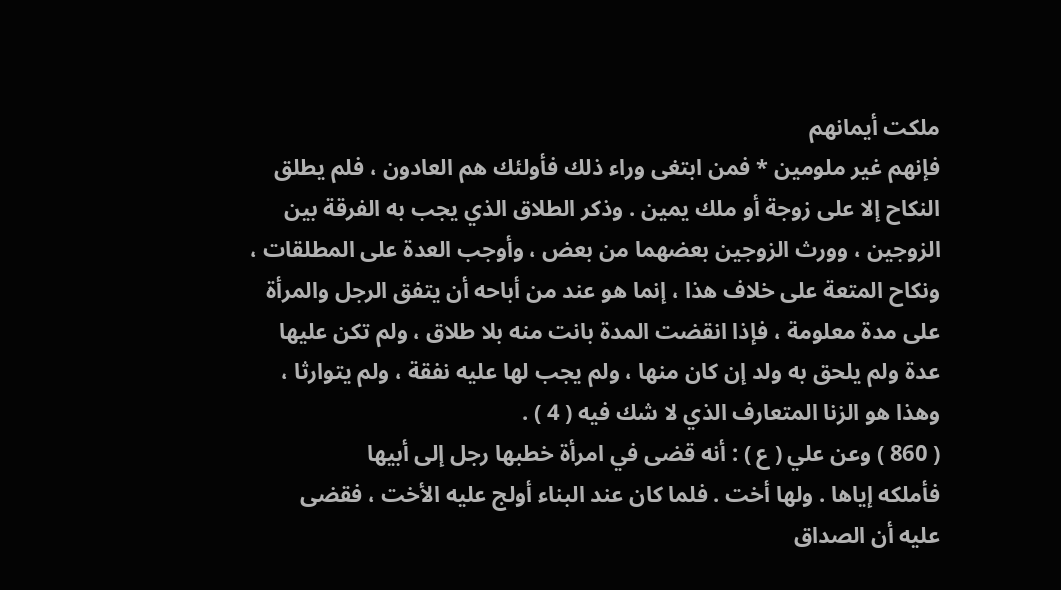ملكت أيمانهم
فإنهم غير ملومين * فمن ابتغى وراء ذلك فأولئك هم العادون ، فلم يطلق
النكاح إلا على زوجة أو ملك يمين . وذكر الطلاق الذي يجب به الفرقة بين
الزوجين ، وورث الزوجين بعضهما من بعض ، وأوجب العدة على المطلقات ،
ونكاح المتعة على خلاف هذا ، إنما هو عند من أباحه أن يتفق الرجل والمرأة
على مدة معلومة ، فإذا انقضت المدة بانت منه بلا طلاق ، ولم تكن عليها
عدة ولم يلحق به ولد إن كان منها ، ولم يجب لها عليه نفقة ، ولم يتوارثا ،
وهذا هو الزنا المتعارف الذي لا شك فيه ( 4 ) .
( 860 ) وعن علي ( ع ) : أنه قضى في امرأة خطبها رجل إلى أبيها
فأملكه إياها . ولها أخت . فلما كان عند البناء أولج عليه الأخت ، فقضى
عليه أن الصداق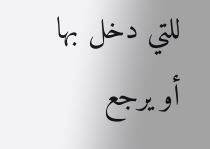للتي دخل بها أو يرجع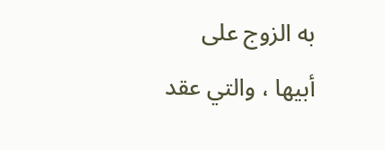به الزوج على أبيها ، والتي عقد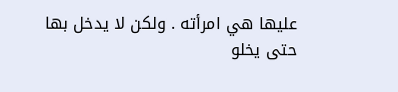عليها هي امرأته . ولكن لا يدخل بها حتى يخلو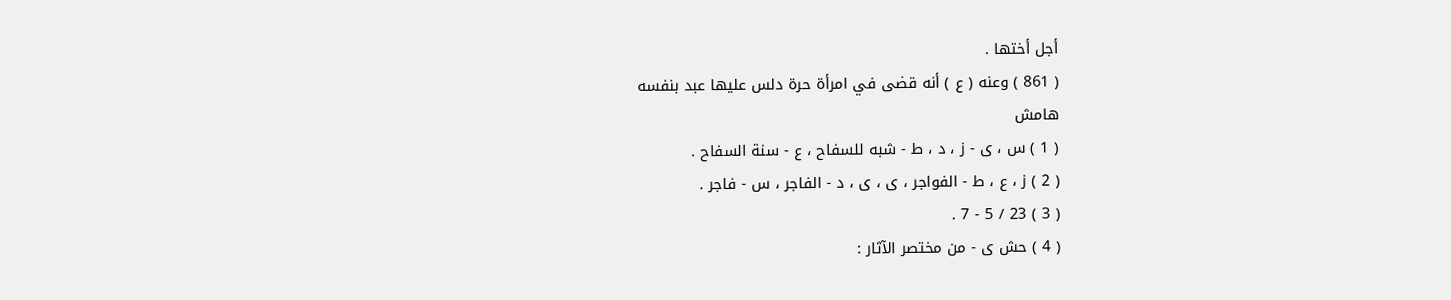أجل أختها .
( 861 ) وعنه ( ع ) أنه قضى في امرأة حرة دلس عليها عبد بنفسه
هامش
( 1 ) س ، ى - ز ، د ، ط - شبه للسفاح ، ع - سنة السفاح .
( 2 ) ز ، ع ، ط - الفواجر ، ى ، ى ، د - الفاجر ، س - فاجر .
( 3 ) 23 / 5 - 7 .
( 4 ) حش ى - من مختصر الآثار :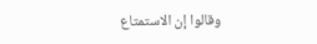وقالوا إن الاستمتاع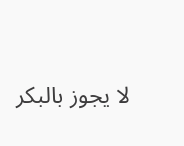لا يجوز بالبكر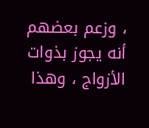، وزعم بعضهم
أنه يجوز بذوات الأزواج ، وهذا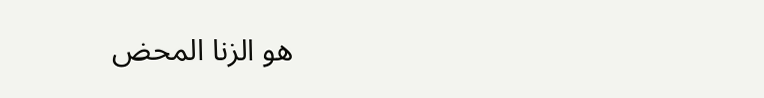هو الزنا المحض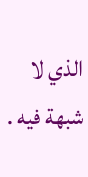الذي لا شبهة فيه .